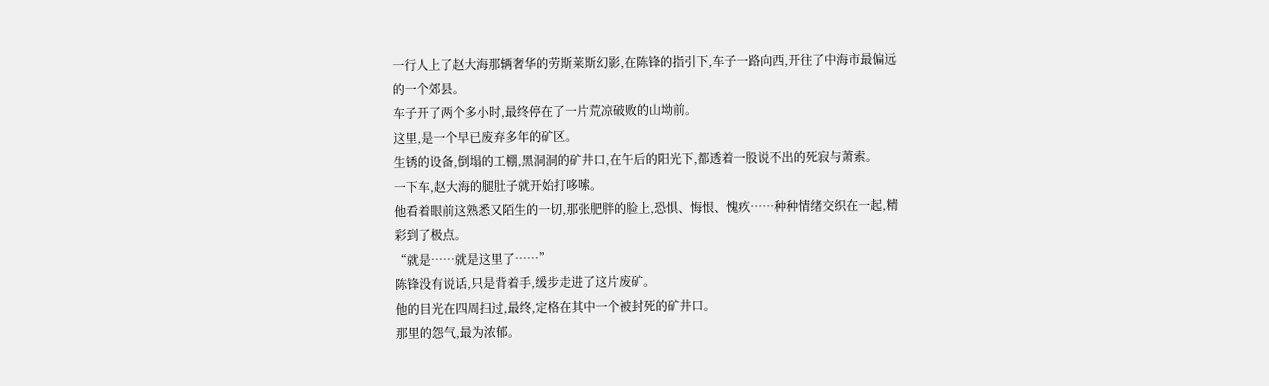一行人上了赵大海那辆奢华的劳斯莱斯幻影,在陈锋的指引下,车子一路向西,开往了中海市最偏远的一个郊县。
车子开了两个多小时,最终停在了一片荒凉破败的山坳前。
这里,是一个早已废弃多年的矿区。
生锈的设备,倒塌的工棚,黑洞洞的矿井口,在午后的阳光下,都透着一股说不出的死寂与萧索。
一下车,赵大海的腿肚子就开始打哆嗦。
他看着眼前这熟悉又陌生的一切,那张肥胖的脸上,恐惧、悔恨、愧疚……种种情绪交织在一起,精彩到了极点。
“就是……就是这里了……”
陈锋没有说话,只是背着手,缓步走进了这片废矿。
他的目光在四周扫过,最终,定格在其中一个被封死的矿井口。
那里的怨气,最为浓郁。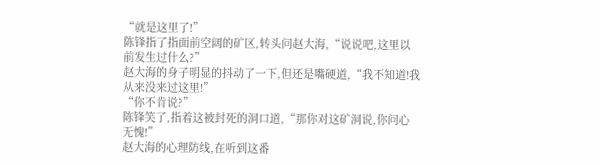“就是这里了!”
陈锋指了指面前空阔的矿区,转头问赵大海,“说说吧,这里以前发生过什么?”
赵大海的身子明显的抖动了一下,但还是嘴硬道,“我不知道!我从来没来过这里!”
“你不肯说?”
陈锋笑了,指着这被封死的洞口道,“那你对这矿洞说,你问心无愧!”
赵大海的心理防线,在听到这番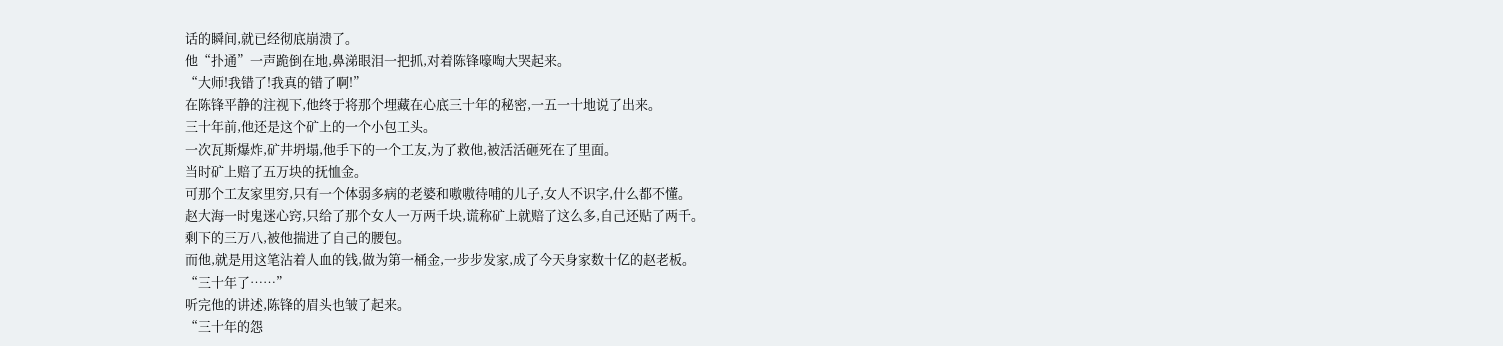话的瞬间,就已经彻底崩溃了。
他“扑通”一声跪倒在地,鼻涕眼泪一把抓,对着陈锋嚎啕大哭起来。
“大师!我错了!我真的错了啊!”
在陈锋平静的注视下,他终于将那个埋藏在心底三十年的秘密,一五一十地说了出来。
三十年前,他还是这个矿上的一个小包工头。
一次瓦斯爆炸,矿井坍塌,他手下的一个工友,为了救他,被活活砸死在了里面。
当时矿上赔了五万块的抚恤金。
可那个工友家里穷,只有一个体弱多病的老婆和嗷嗷待哺的儿子,女人不识字,什么都不懂。
赵大海一时鬼迷心窍,只给了那个女人一万两千块,谎称矿上就赔了这么多,自己还贴了两千。
剩下的三万八,被他揣进了自己的腰包。
而他,就是用这笔沾着人血的钱,做为第一桶金,一步步发家,成了今天身家数十亿的赵老板。
“三十年了……”
听完他的讲述,陈锋的眉头也皱了起来。
“三十年的怨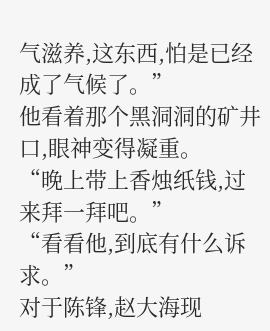气滋养,这东西,怕是已经成了气候了。”
他看着那个黑洞洞的矿井口,眼神变得凝重。
“晚上带上香烛纸钱,过来拜一拜吧。”
“看看他,到底有什么诉求。”
对于陈锋,赵大海现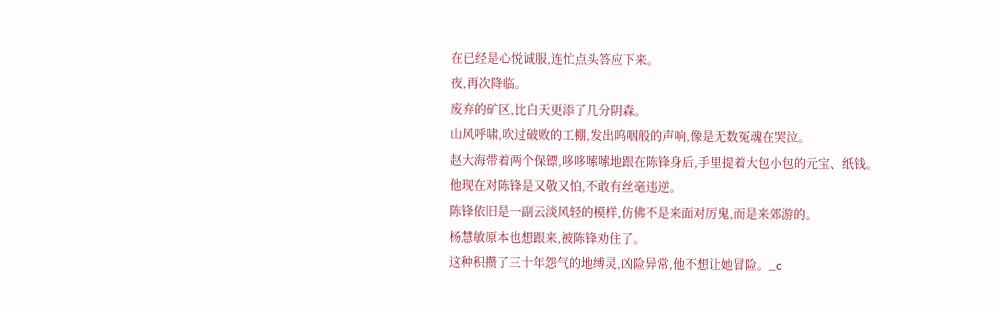在已经是心悦诚服,连忙点头答应下来。
夜,再次降临。
废弃的矿区,比白天更添了几分阴森。
山风呼啸,吹过破败的工棚,发出呜咽般的声响,像是无数冤魂在哭泣。
赵大海带着两个保镖,哆哆嗦嗦地跟在陈锋身后,手里提着大包小包的元宝、纸钱。
他现在对陈锋是又敬又怕,不敢有丝毫违逆。
陈锋依旧是一副云淡风轻的模样,仿佛不是来面对厉鬼,而是来郊游的。
杨慧敏原本也想跟来,被陈锋劝住了。
这种积攒了三十年怨气的地缚灵,凶险异常,他不想让她冒险。_c